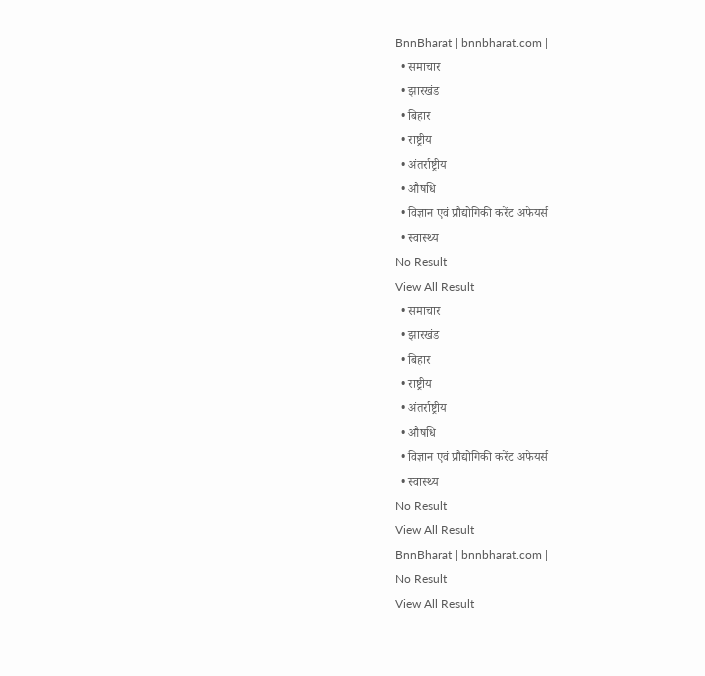BnnBharat | bnnbharat.com |
  • समाचार
  • झारखंड
  • बिहार
  • राष्ट्रीय
  • अंतर्राष्ट्रीय
  • औषधि
  • विज्ञान एवं प्रौद्योगिकी करेंट अफेयर्स
  • स्वास्थ्य
No Result
View All Result
  • समाचार
  • झारखंड
  • बिहार
  • राष्ट्रीय
  • अंतर्राष्ट्रीय
  • औषधि
  • विज्ञान एवं प्रौद्योगिकी करेंट अफेयर्स
  • स्वास्थ्य
No Result
View All Result
BnnBharat | bnnbharat.com |
No Result
View All Result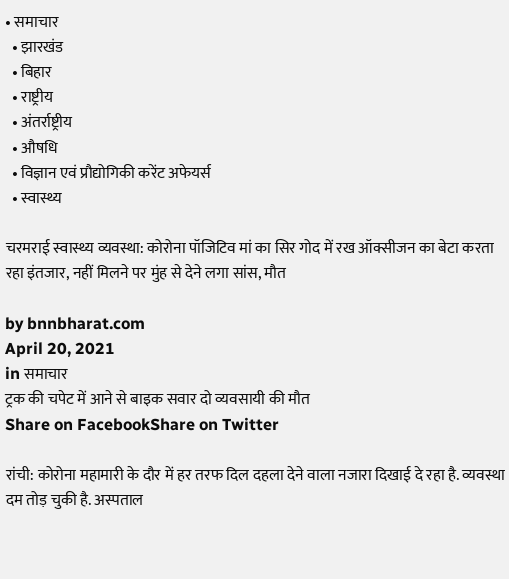• समाचार
  • झारखंड
  • बिहार
  • राष्ट्रीय
  • अंतर्राष्ट्रीय
  • औषधि
  • विज्ञान एवं प्रौद्योगिकी करेंट अफेयर्स
  • स्वास्थ्य

चरमराई स्वास्थ्य व्यवस्था: कोरोना पॉजिटिव मां‌ का सिर गोद में रख ऑक्सीजन का बेटा करता रहा इंतजार, नहीं मिलने पर मुंह से देने लगा सांस, मौत

by bnnbharat.com
April 20, 2021
in समाचार
ट्रक की चपेट में आने से बाइक सवार दो व्यवसायी की मौत
Share on FacebookShare on Twitter

रांची: कोरोना महामारी के दौर में हर तरफ दिल दहला देने वाला नजारा दिखाई दे रहा है. व्यवस्था दम तोड़ चुकी है. अस्पताल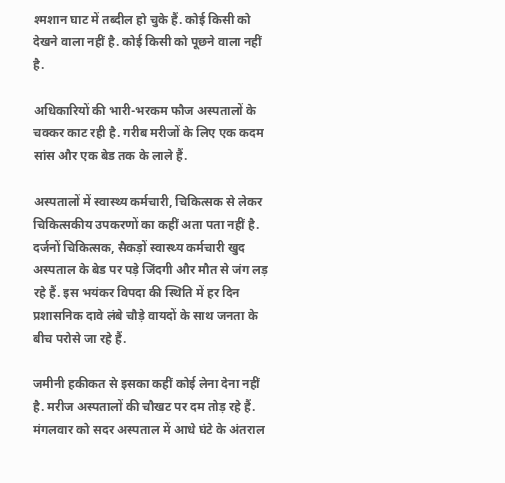श्मशान घाट में तब्दील हो चुके हैं. कोई किसी को देखने वाला नहीं है. कोई किसी को पूछने वाला नहीं है.

अधिकारियों की भारी-भरकम फौज अस्पतालों के चक्कर काट रही है. गरीब मरीजों के लिए एक कदम सांस और एक बेड तक के लाले हैं.

अस्पतालों में स्वास्थ्य कर्मचारी, चिकित्सक से लेकर चिकित्सकीय उपकरणों का कहीं अता पता नहीं है. दर्जनों चिकित्सक, सैकड़ों स्वास्थ्य कर्मचारी खुद अस्पताल के बेड पर पड़े जिंदगी और मौत से जंग लड़ रहे हैं. इस भयंकर विपदा की स्थिति में हर दिन प्रशासनिक दावे लंबे चौड़े वायदों के साथ जनता के बीच परोसे जा रहे हैं.

जमीनी हकीकत से इसका कहीं कोई लेना देना नहीं है. मरीज अस्पतालों की चौखट पर दम तोड़ रहे हैं. मंगलवार को सदर अस्पताल में आधे घंटे के अंतराल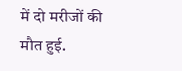में दो मरीजों की मौत हुई.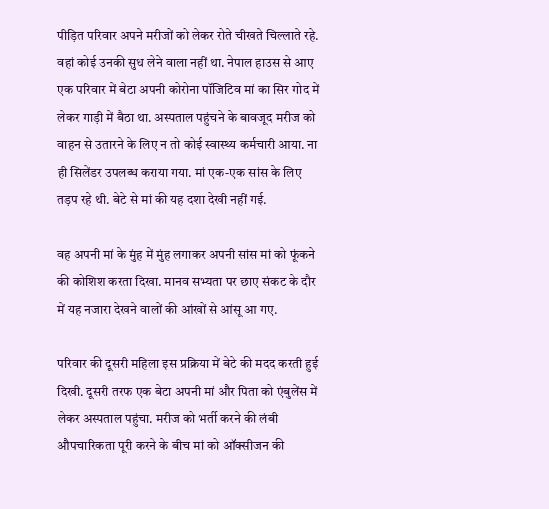पीड़ित परिवार अपने मरीजों को लेकर रोते चीखते चिल्लाते रहे. वहां कोई उनकी सुध लेने वाला नहीं था. नेपाल हाउस से आए एक परिवार में बेटा अपनी कोरोना पॉजिटिव मां‌ का सिर गोद में लेकर गाड़ी में बैठा था. अस्पताल पहुंचने के बावजूद मरीज को वाहन से उतारने के लिए न तो कोई स्वास्थ्य कर्मचारी आया. ना ही सिलेंडर उपलब्ध कराया गया. मां एक-एक सांस के लिए तड़प रहे थी. बेटे से मां की यह दशा देखी नहीं गई.

वह अपनी मां के मुंह में मुंह लगाकर अपनी सांस मां को‌ फूंकने की कोशिश करता दिखा. मानव सभ्यता पर छाए संकट के दौर में यह नजारा देखने वालों की आंखों से आंसू आ गए.

परिवार की दूसरी महिला इस प्रक्रिया में बेटे की मदद करती हुई दिखी. दूसरी तरफ एक बेटा अपनी मां और पिता को एंबुलेंस में लेकर अस्पताल पहुंचा. मरीज को भर्ती करने की लंबी औपचारिकता पूरी करने के बीच मां को ऑक्सीजन की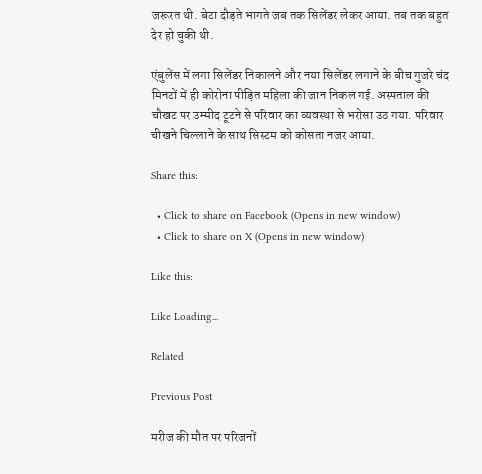जरूरत थी. बेटा दौड़ते भागते जब तक सिलेंडर लेकर आया. तब तक बहुत देर हो चुकी थी.

एंबुलेंस में लगा सिलेंडर निकालने और नया सिलेंडर लगाने के बीच गुजरे चंद मिनटों में ही कोरोना पीड़ित महिला की जान निकल गई. अस्पताल की चौखट पर उम्मीद टूटने से परिवार का व्यवस्था से भरोसा उठ गया. परिवार चीखने चिल्लाने के साथ सिस्टम को कोसता नजर आया.

Share this:

  • Click to share on Facebook (Opens in new window)
  • Click to share on X (Opens in new window)

Like this:

Like Loading...

Related

Previous Post

मरीज की मौत पर परिजनों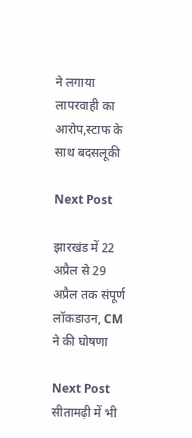ने लगाया लापरवाही का आरोप,स्टाफ के साथ बदसलूकी

Next Post

झारखंड में 22 अप्रैल से 29 अप्रैल तक संपूर्ण लॉकडाउन, CM ने की घोषणा

Next Post
सीतामढ़ी में भी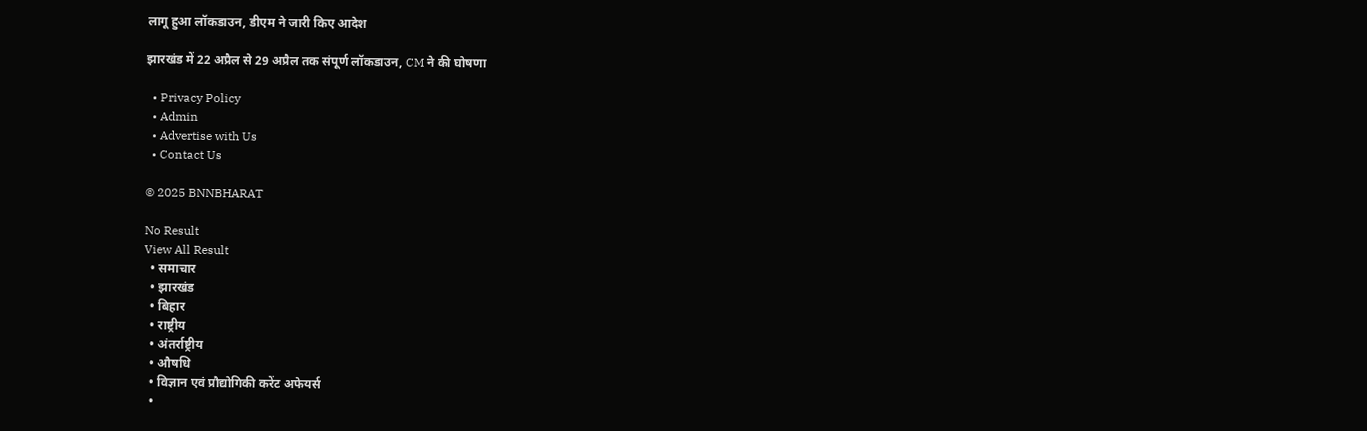लागू हुआ लॉकडाउन, डीएम ने जारी किए आदेश

झारखंड में 22 अप्रैल से 29 अप्रैल तक संपूर्ण लॉकडाउन, CM ने की घोषणा

  • Privacy Policy
  • Admin
  • Advertise with Us
  • Contact Us

© 2025 BNNBHARAT

No Result
View All Result
  • समाचार
  • झारखंड
  • बिहार
  • राष्ट्रीय
  • अंतर्राष्ट्रीय
  • औषधि
  • विज्ञान एवं प्रौद्योगिकी करेंट अफेयर्स
  •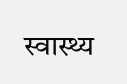स्वास्थ्य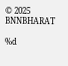© 2025 BNNBHARAT

%d